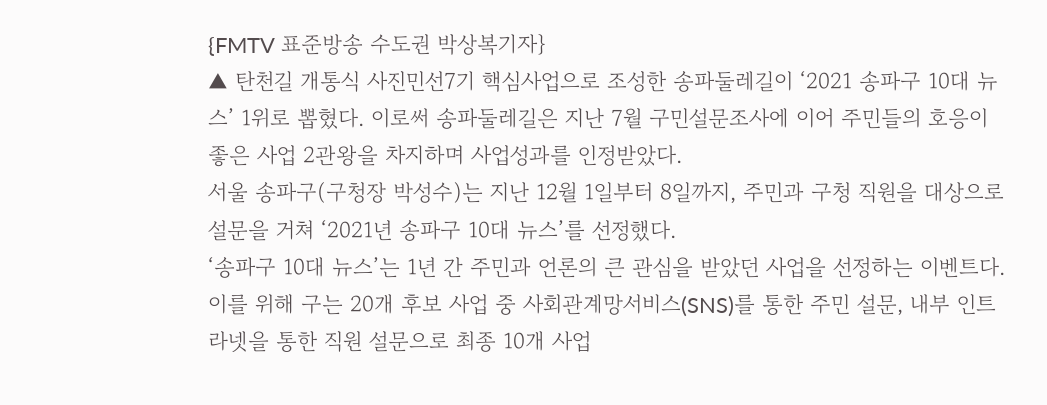{FMTV 표준방송 수도권 박상복기자}
▲ 탄천길 개통식 사진민선7기 핵심사업으로 조성한 송파둘레길이 ‘2021 송파구 10대 뉴스’ 1위로 뽑혔다. 이로써 송파둘레길은 지난 7월 구민설문조사에 이어 주민들의 호응이 좋은 사업 2관왕을 차지하며 사업성과를 인정받았다.
서울 송파구(구청장 박성수)는 지난 12월 1일부터 8일까지, 주민과 구청 직원을 대상으로 설문을 거쳐 ‘2021년 송파구 10대 뉴스’를 선정했다.
‘송파구 10대 뉴스’는 1년 간 주민과 언론의 큰 관심을 받았던 사업을 선정하는 이벤트다. 이를 위해 구는 20개 후보 사업 중 사회관계망서비스(SNS)를 통한 주민 설문, 내부 인트라넷을 통한 직원 설문으로 최종 10개 사업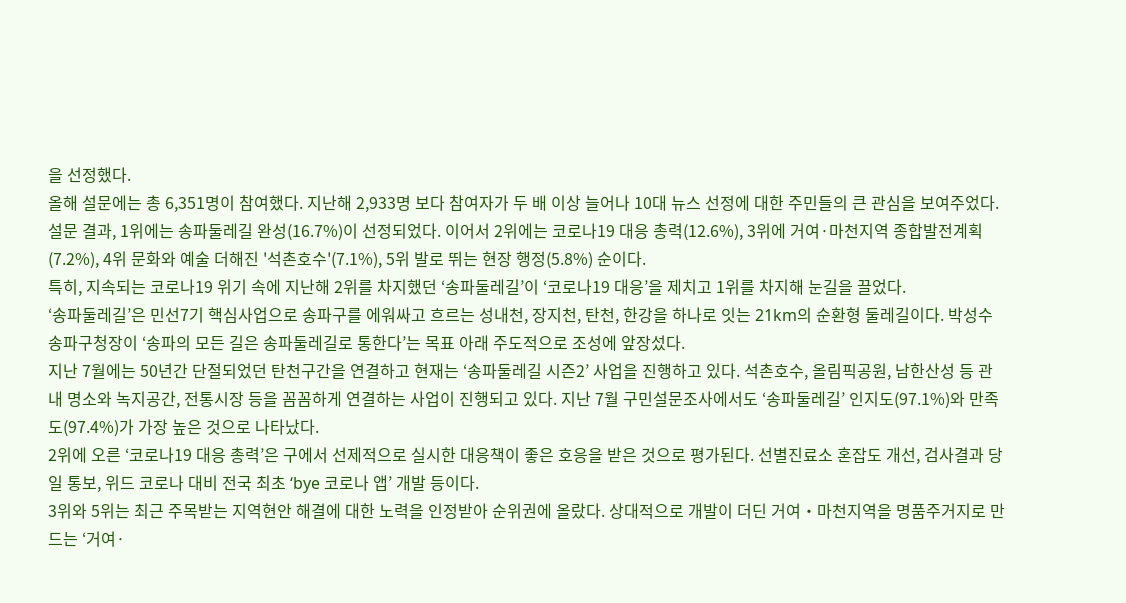을 선정했다.
올해 설문에는 총 6,351명이 참여했다. 지난해 2,933명 보다 참여자가 두 배 이상 늘어나 10대 뉴스 선정에 대한 주민들의 큰 관심을 보여주었다.
설문 결과, 1위에는 송파둘레길 완성(16.7%)이 선정되었다. 이어서 2위에는 코로나19 대응 총력(12.6%), 3위에 거여·마천지역 종합발전계획(7.2%), 4위 문화와 예술 더해진 '석촌호수'(7.1%), 5위 발로 뛰는 현장 행정(5.8%) 순이다.
특히, 지속되는 코로나19 위기 속에 지난해 2위를 차지했던 ‘송파둘레길’이 ‘코로나19 대응’을 제치고 1위를 차지해 눈길을 끌었다.
‘송파둘레길’은 민선7기 핵심사업으로 송파구를 에워싸고 흐르는 성내천, 장지천, 탄천, 한강을 하나로 잇는 21km의 순환형 둘레길이다. 박성수 송파구청장이 ‘송파의 모든 길은 송파둘레길로 통한다’는 목표 아래 주도적으로 조성에 앞장섰다.
지난 7월에는 50년간 단절되었던 탄천구간을 연결하고 현재는 ‘송파둘레길 시즌2’ 사업을 진행하고 있다. 석촌호수, 올림픽공원, 남한산성 등 관내 명소와 녹지공간, 전통시장 등을 꼼꼼하게 연결하는 사업이 진행되고 있다. 지난 7월 구민설문조사에서도 ‘송파둘레길’ 인지도(97.1%)와 만족도(97.4%)가 가장 높은 것으로 나타났다.
2위에 오른 ‘코로나19 대응 총력’은 구에서 선제적으로 실시한 대응책이 좋은 호응을 받은 것으로 평가된다. 선별진료소 혼잡도 개선, 검사결과 당일 통보, 위드 코로나 대비 전국 최초 ‘bye 코로나 앱’ 개발 등이다.
3위와 5위는 최근 주목받는 지역현안 해결에 대한 노력을 인정받아 순위권에 올랐다. 상대적으로 개발이 더딘 거여‧마천지역을 명품주거지로 만드는 ‘거여·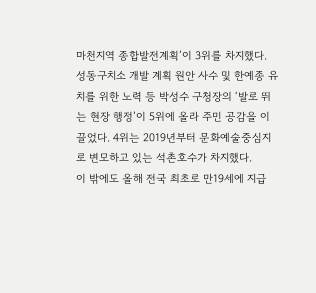마천지역 종합발전계획’이 3위를 차지했다.
성동구치소 개발 계획 원안 사수 및 한예종 유치를 위한 노력 등 박성수 구청장의 ‘발로 뛰는 현장 행정’이 5위에 올라 주민 공감을 이끌었다. 4위는 2019년부터 문화예술중심지로 변모하고 있는 석촌호수가 차지했다.
이 밖에도 올해 전국 최초로 만19세에 지급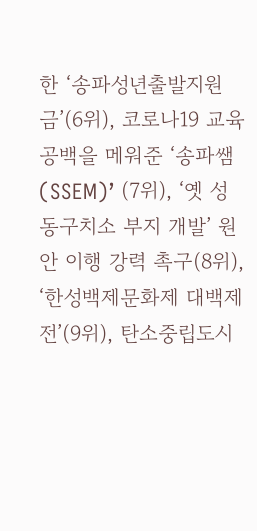한 ‘송파성년출발지원금’(6위), 코로나19 교육공백을 메워준 ‘송파쌤(SSEM)’ (7위), ‘옛 성동구치소 부지 개발’ 원안 이행 강력 촉구(8위), ‘한성백제문화제 대백제전’(9위), 탄소중립도시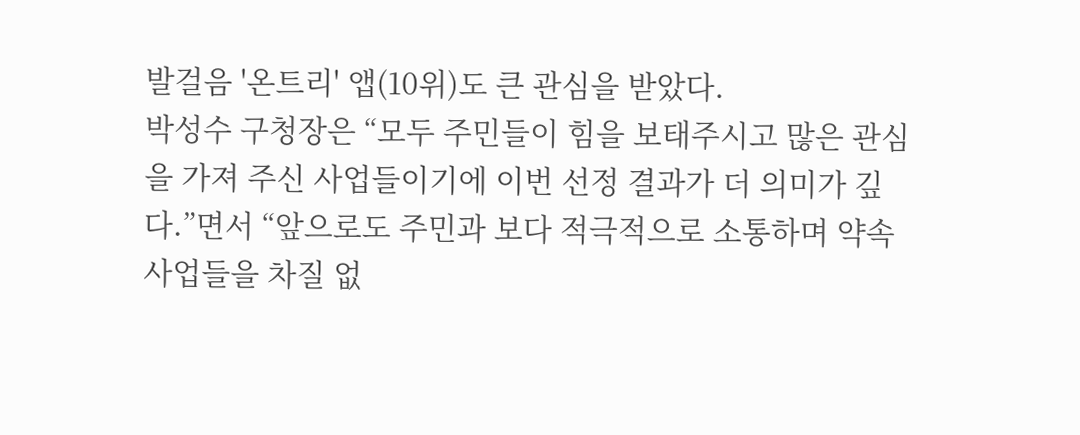발걸음 '온트리' 앱(10위)도 큰 관심을 받았다.
박성수 구청장은 “모두 주민들이 힘을 보태주시고 많은 관심을 가져 주신 사업들이기에 이번 선정 결과가 더 의미가 깊다.”면서 “앞으로도 주민과 보다 적극적으로 소통하며 약속 사업들을 차질 없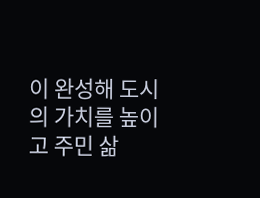이 완성해 도시의 가치를 높이고 주민 삶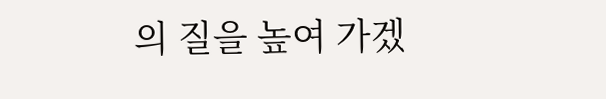의 질을 높여 가겠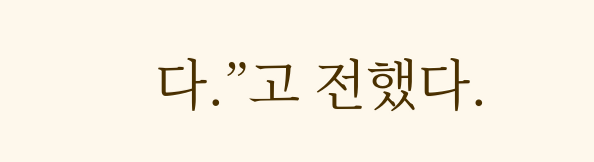다.”고 전했다.